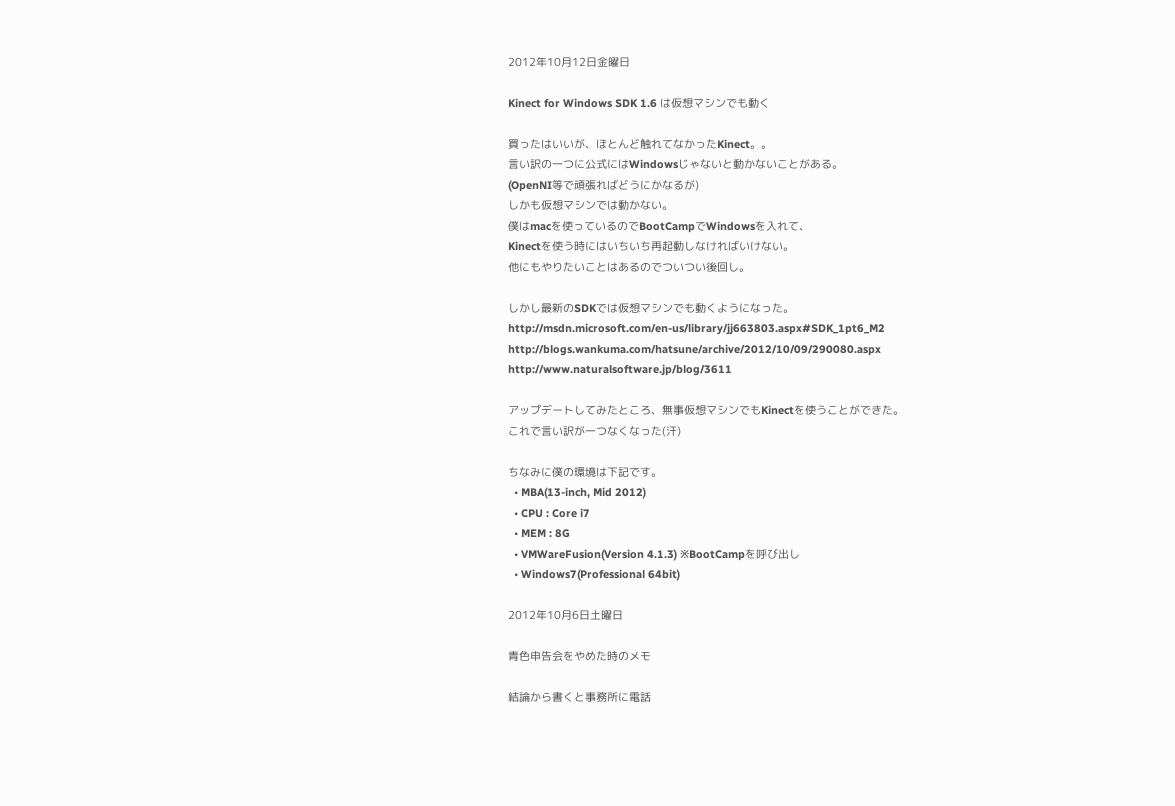2012年10月12日金曜日

Kinect for Windows SDK 1.6 は仮想マシンでも動く

買ったはいいが、ほとんど触れてなかったKinect。。
言い訳の一つに公式にはWindowsじゃないと動かないことがある。
(OpenNI等で頑張ればどうにかなるが)
しかも仮想マシンでは動かない。
僕はmacを使っているのでBootCampでWindowsを入れて、
Kinectを使う時にはいちいち再起動しなければいけない。
他にもやりたいことはあるのでついつい後回し。

しかし最新のSDKでは仮想マシンでも動くようになった。
http://msdn.microsoft.com/en-us/library/jj663803.aspx#SDK_1pt6_M2
http://blogs.wankuma.com/hatsune/archive/2012/10/09/290080.aspx
http://www.naturalsoftware.jp/blog/3611

アップデートしてみたところ、無事仮想マシンでもKinectを使うことができた。
これで言い訳が一つなくなった(汗)

ちなみに僕の環境は下記です。
  • MBA(13-inch, Mid 2012)
  • CPU : Core i7
  • MEM : 8G
  • VMWareFusion(Version 4.1.3) ※BootCampを呼び出し
  • Windows7(Professional 64bit)

2012年10月6日土曜日

青色申告会をやめた時のメモ

結論から書くと事務所に電話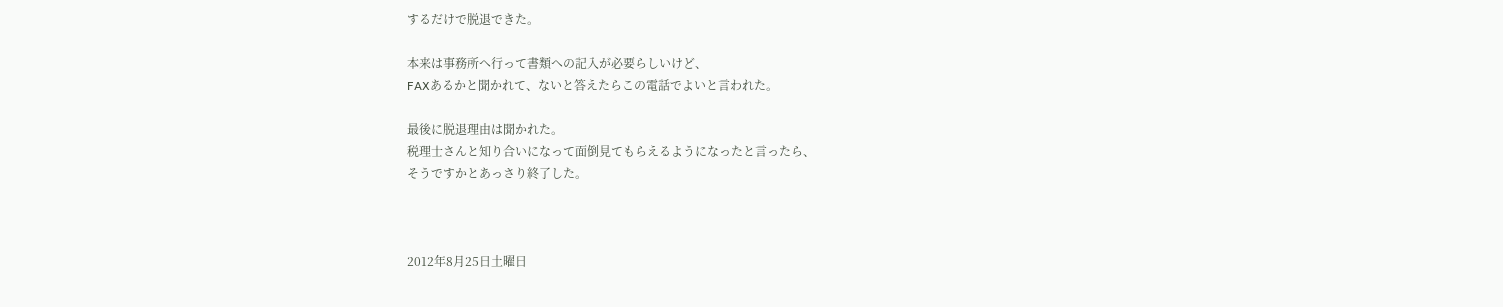するだけで脱退できた。

本来は事務所へ行って書類への記入が必要らしいけど、
FAXあるかと聞かれて、ないと答えたらこの電話でよいと言われた。

最後に脱退理由は聞かれた。
税理士さんと知り合いになって面倒見てもらえるようになったと言ったら、
そうですかとあっさり終了した。



2012年8月25日土曜日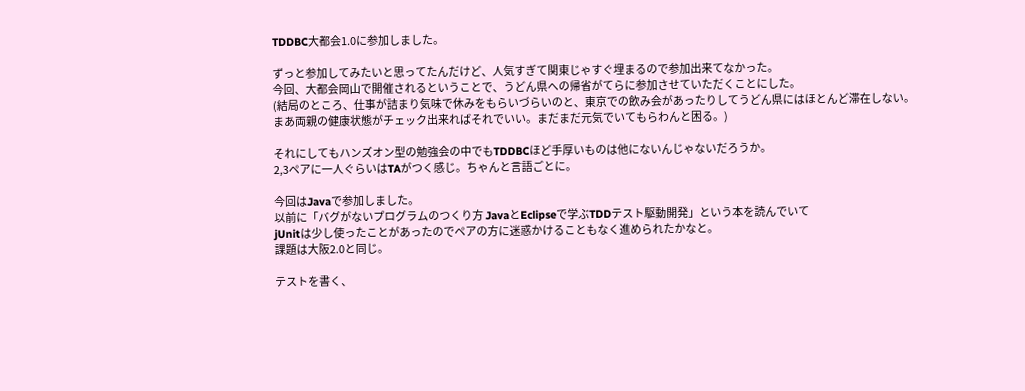TDDBC大都会1.0に参加しました。

ずっと参加してみたいと思ってたんだけど、人気すぎて関東じゃすぐ埋まるので参加出来てなかった。
今回、大都会岡山で開催されるということで、うどん県への帰省がてらに参加させていただくことにした。
(結局のところ、仕事が詰まり気味で休みをもらいづらいのと、東京での飲み会があったりしてうどん県にはほとんど滞在しない。
まあ両親の健康状態がチェック出来ればそれでいい。まだまだ元気でいてもらわんと困る。)

それにしてもハンズオン型の勉強会の中でもTDDBCほど手厚いものは他にないんじゃないだろうか。
2,3ペアに一人ぐらいはTAがつく感じ。ちゃんと言語ごとに。

今回はJavaで参加しました。
以前に「バグがないプログラムのつくり方 JavaとEclipseで学ぶTDDテスト駆動開発」という本を読んでいて
jUnitは少し使ったことがあったのでペアの方に迷惑かけることもなく進められたかなと。
課題は大阪2.0と同じ。

テストを書く、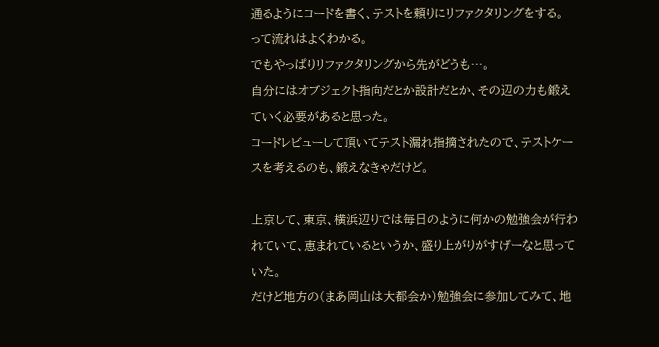通るようにコードを書く、テストを頼りにリファクタリングをする。
って流れはよくわかる。
でもやっぱりリファクタリングから先がどうも…。
自分にはオブジェクト指向だとか設計だとか、その辺の力も鍛えていく必要があると思った。
コードレビューして頂いてテスト漏れ指摘されたので、テストケースを考えるのも、鍛えなきゃだけど。

上京して、東京、横浜辺りでは毎日のように何かの勉強会が行われていて、恵まれているというか、盛り上がりがすげーなと思っていた。
だけど地方の(まあ岡山は大都会か)勉強会に参加してみて、地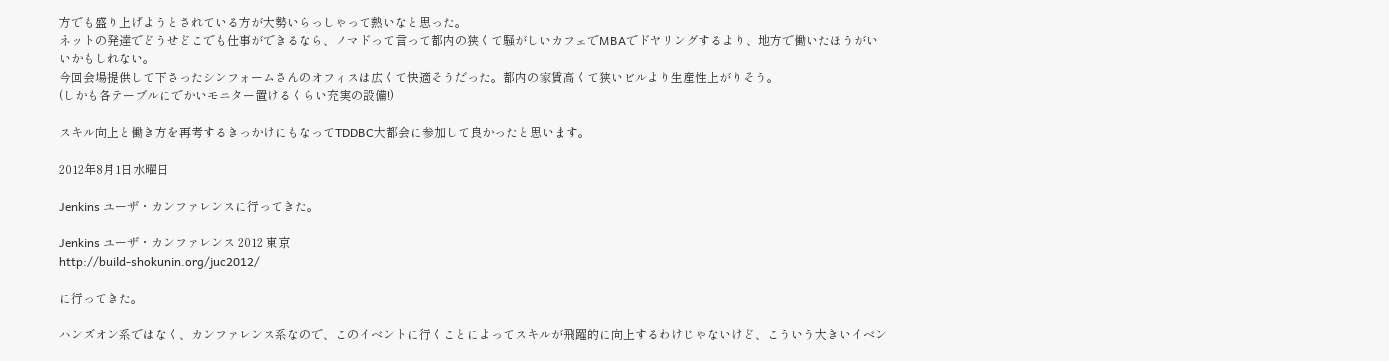方でも盛り上げようとされている方が大勢いらっしゃって熱いなと思った。
ネットの発達でどうせどこでも仕事ができるなら、ノマドって言って都内の狭くて騒がしいカフェでMBAでドヤリングするより、地方で働いたほうがいいかもしれない。
今回会場提供して下さったシンフォームさんのオフィスは広くて快適そうだった。都内の家賃高くて狭いビルより生産性上がりそう。
(しかも各テーブルにでかいモニター置けるくらい充実の設備!)

スキル向上と働き方を再考するきっかけにもなってTDDBC大都会に参加して良かったと思います。

2012年8月1日水曜日

Jenkins ユーザ・カンファレンスに行ってきた。

Jenkins ユーザ・カンファレンス 2012 東京
http://build-shokunin.org/juc2012/

に行ってきた。

ハンズオン系ではなく、カンファレンス系なので、このイベントに行くことによってスキルが飛躍的に向上するわけじゃないけど、こういう大きいイベン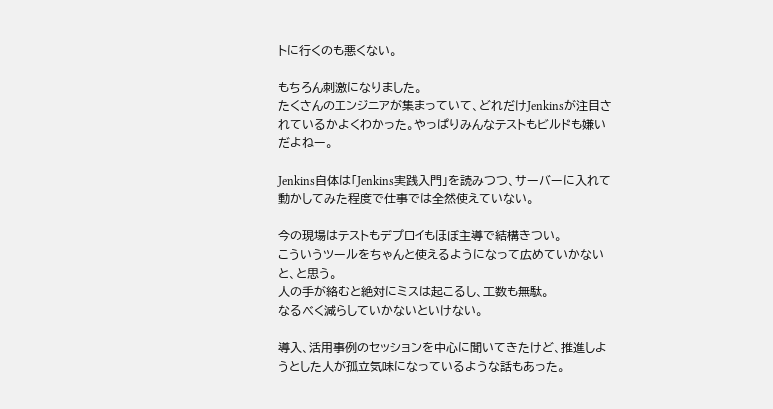トに行くのも悪くない。

もちろん刺激になりました。
たくさんのエンジニアが集まっていて、どれだけJenkinsが注目されているかよくわかった。やっぱりみんなテストもビルドも嫌いだよねー。

Jenkins自体は「Jenkins実践入門」を読みつつ、サーバーに入れて動かしてみた程度で仕事では全然使えていない。

今の現場はテストもデプロイもほぼ主導で結構きつい。
こういうツールをちゃんと使えるようになって広めていかないと、と思う。
人の手が絡むと絶対にミスは起こるし、工数も無駄。
なるべく減らしていかないといけない。

導入、活用事例のセッションを中心に聞いてきたけど、推進しようとした人が孤立気味になっているような話もあった。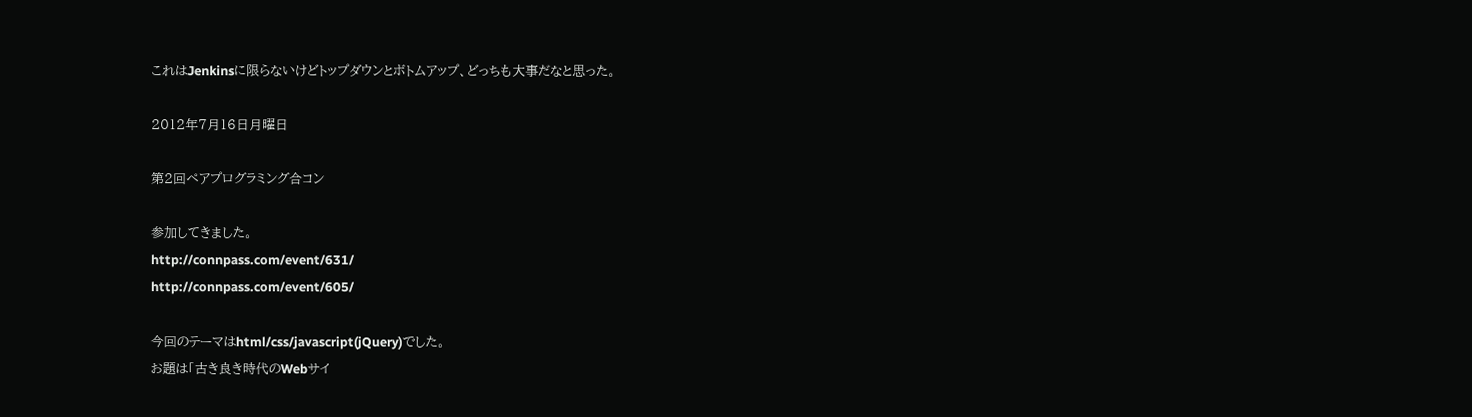これはJenkinsに限らないけどトップダウンとボトムアップ、どっちも大事だなと思った。

2012年7月16日月曜日

第2回ペアプログラミング合コン

参加してきました。
http://connpass.com/event/631/
http://connpass.com/event/605/

今回のテーマはhtml/css/javascript(jQuery)でした。
お題は「古き良き時代のWebサイ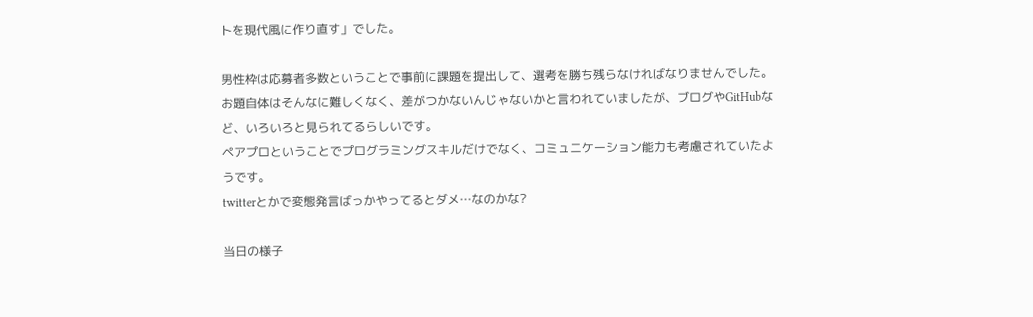トを現代風に作り直す」でした。

男性枠は応募者多数ということで事前に課題を提出して、選考を勝ち残らなければなりませんでした。
お題自体はそんなに難しくなく、差がつかないんじゃないかと言われていましたが、ブログやGitHubなど、いろいろと見られてるらしいです。
ペアプロということでプログラミングスキルだけでなく、コミュニケーション能力も考慮されていたようです。
twitterとかで変態発言ばっかやってるとダメ…なのかな?

当日の様子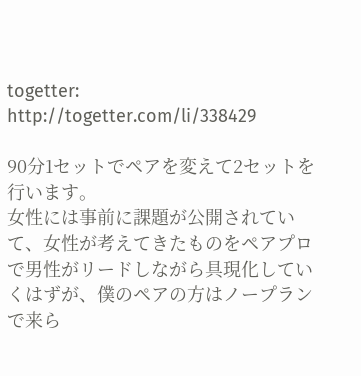togetter: http://togetter.com/li/338429

90分1セットでペアを変えて2セットを行います。
女性には事前に課題が公開されていて、女性が考えてきたものをペアプロで男性がリードしながら具現化していくはずが、僕のペアの方はノープランで来ら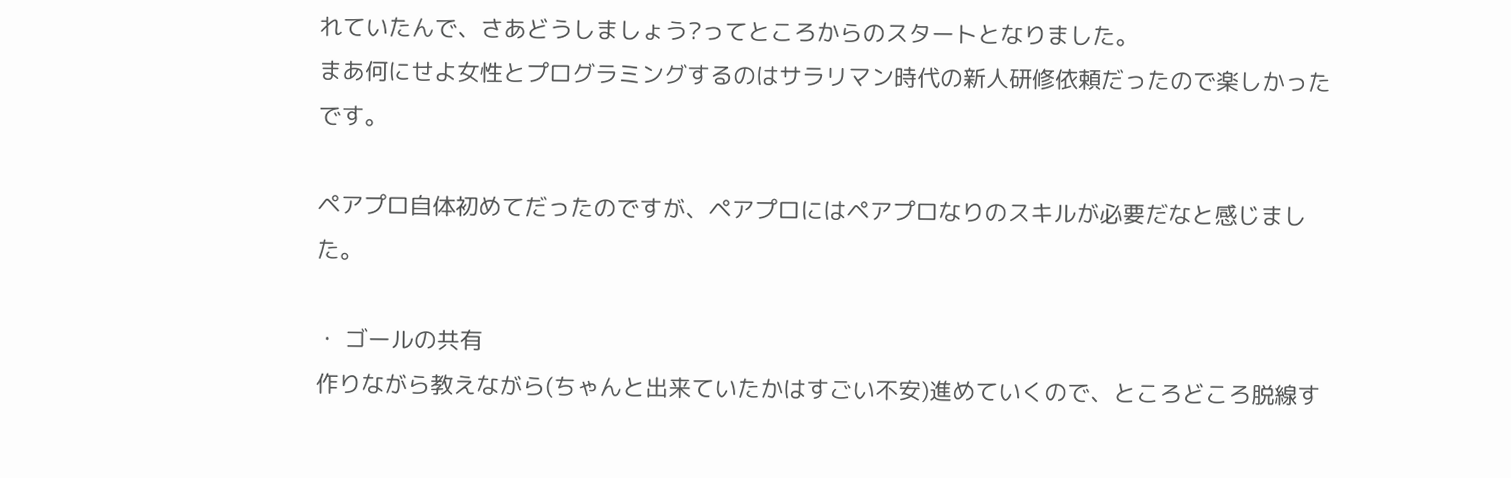れていたんで、さあどうしましょう?ってところからのスタートとなりました。
まあ何にせよ女性とプログラミングするのはサラリマン時代の新人研修依頼だったので楽しかったです。

ペアプロ自体初めてだったのですが、ペアプロにはペアプロなりのスキルが必要だなと感じました。

・ ゴールの共有
作りながら教えながら(ちゃんと出来ていたかはすごい不安)進めていくので、ところどころ脱線す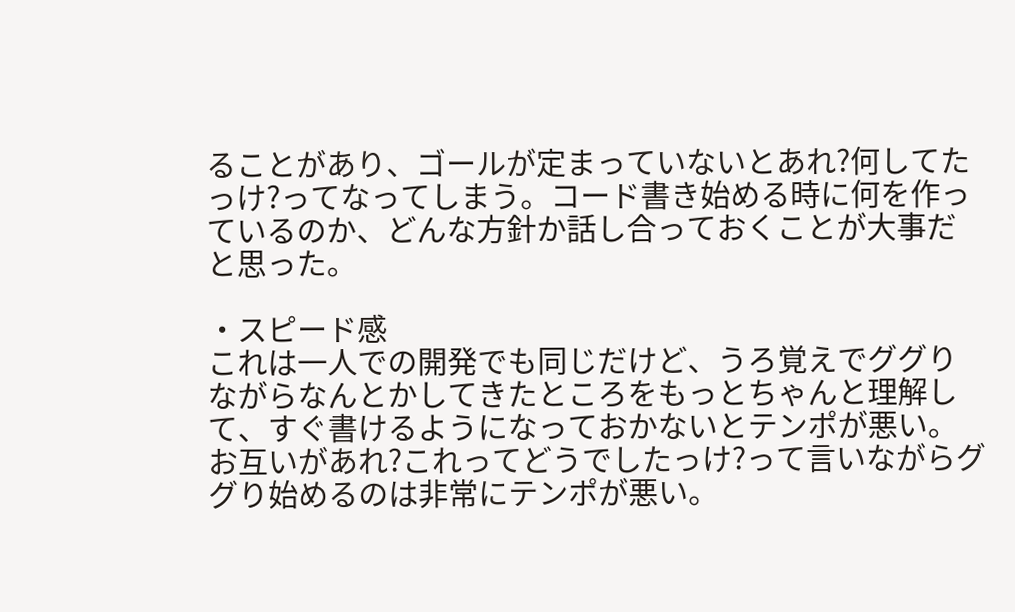ることがあり、ゴールが定まっていないとあれ?何してたっけ?ってなってしまう。コード書き始める時に何を作っているのか、どんな方針か話し合っておくことが大事だと思った。

・スピード感
これは一人での開発でも同じだけど、うろ覚えでググりながらなんとかしてきたところをもっとちゃんと理解して、すぐ書けるようになっておかないとテンポが悪い。お互いがあれ?これってどうでしたっけ?って言いながらググり始めるのは非常にテンポが悪い。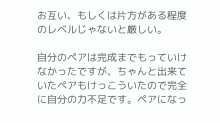お互い、もしくは片方がある程度のレベルじゃないと厳しい。

自分のペアは完成までもっていけなかったですが、ちゃんと出来ていたペアもけっこういたので完全に自分の力不足です。ペアになっ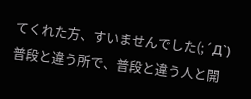てくれた方、すいませんでした(;´Д`)
普段と違う所で、普段と違う人と開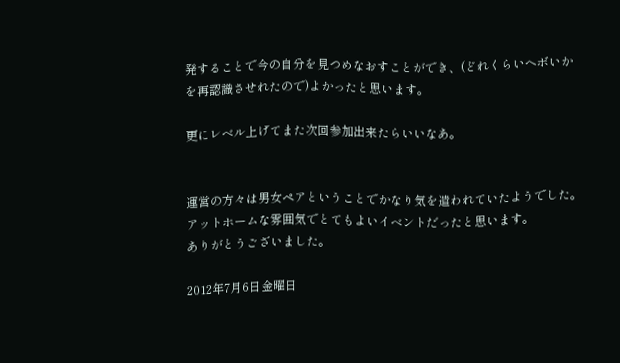発することで今の自分を見つめなおすことができ、(どれくらいヘボいかを再認識させれたので)よかったと思います。

更にレベル上げてまた次回参加出来たらいいなあ。


運営の方々は男女ペアということでかなり気を遣われていたようでした。
アットホームな雰囲気でとてもよいイベントだったと思います。
ありがとうございました。

2012年7月6日金曜日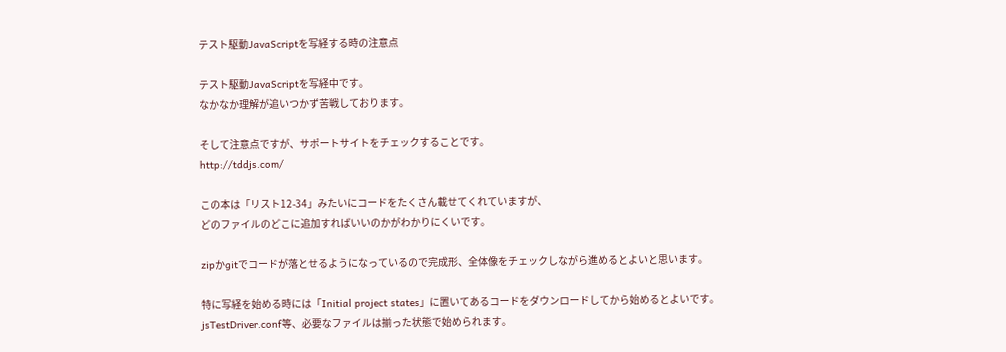テスト駆動JavaScriptを写経する時の注意点

テスト駆動JavaScriptを写経中です。
なかなか理解が追いつかず苦戦しております。

そして注意点ですが、サポートサイトをチェックすることです。
http://tddjs.com/

この本は「リスト12-34」みたいにコードをたくさん載せてくれていますが、
どのファイルのどこに追加すればいいのかがわかりにくいです。

zipかgitでコードが落とせるようになっているので完成形、全体像をチェックしながら進めるとよいと思います。

特に写経を始める時には「Initial project states」に置いてあるコードをダウンロードしてから始めるとよいです。
jsTestDriver.conf等、必要なファイルは揃った状態で始められます。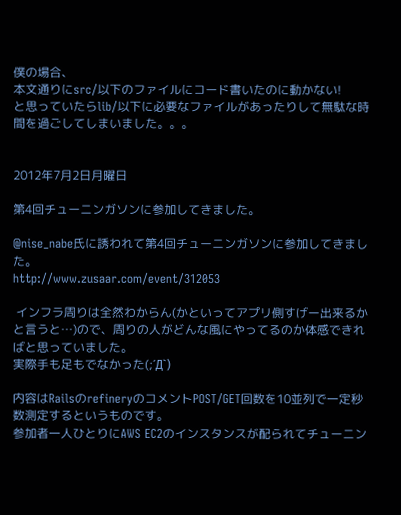僕の場合、
本文通りにsrc/以下のファイルにコード書いたのに動かない!
と思っていたらlib/以下に必要なファイルがあったりして無駄な時間を過ごしてしまいました。。。


2012年7月2日月曜日

第4回チューニンガソンに参加してきました。

@nise_nabe氏に誘われて第4回チューニンガソンに参加してきました。
http://www.zusaar.com/event/312053

 インフラ周りは全然わからん(かといってアプリ側すげー出来るかと言うと…)ので、周りの人がどんな風にやってるのか体感できればと思っていました。
実際手も足もでなかった(;´Д`)

内容はRailsのrefineryのコメントPOST/GET回数を10並列で一定秒数測定するというものです。
参加者一人ひとりにAWS EC2のインスタンスが配られてチューニン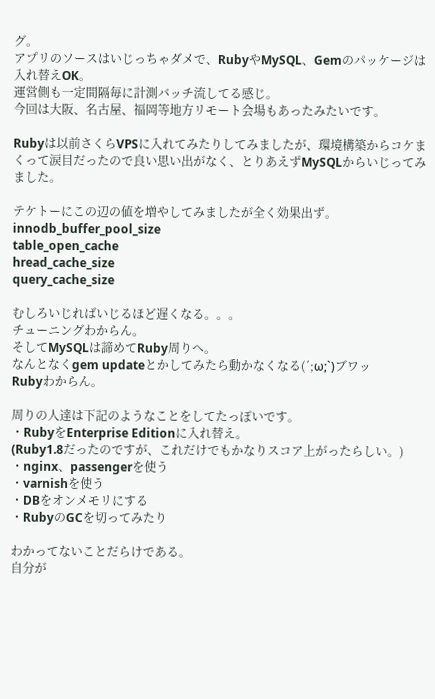グ。
アプリのソースはいじっちゃダメで、RubyやMySQL、Gemのパッケージは入れ替えOK。
運営側も一定間隔毎に計測バッチ流してる感じ。
今回は大阪、名古屋、福岡等地方リモート会場もあったみたいです。

Rubyは以前さくらVPSに入れてみたりしてみましたが、環境構築からコケまくって涙目だったので良い思い出がなく、とりあえずMySQLからいじってみました。

テケトーにこの辺の値を増やしてみましたが全く効果出ず。
innodb_buffer_pool_size
table_open_cache
hread_cache_size
query_cache_size

むしろいじればいじるほど遅くなる。。。
チューニングわからん。
そしてMySQLは諦めてRuby周りへ。
なんとなくgem updateとかしてみたら動かなくなる(´;ω;`)ブワッ
Rubyわからん。

周りの人達は下記のようなことをしてたっぽいです。
・RubyをEnterprise Editionに入れ替え。
(Ruby1.8だったのですが、これだけでもかなりスコア上がったらしい。)
・nginx、passengerを使う
・varnishを使う
・DBをオンメモリにする
・RubyのGCを切ってみたり

わかってないことだらけである。
自分が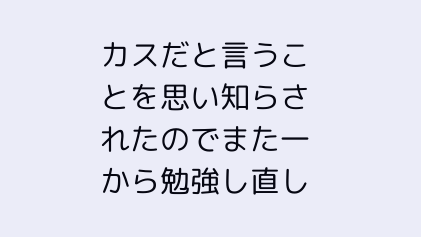カスだと言うことを思い知らされたのでまた一から勉強し直し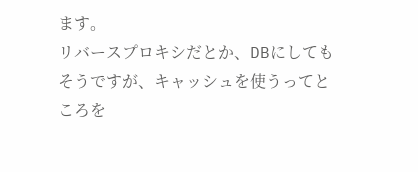ます。
リバースプロキシだとか、DBにしてもそうですが、キャッシュを使うってところを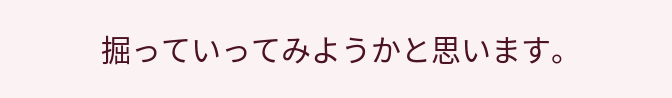掘っていってみようかと思います。